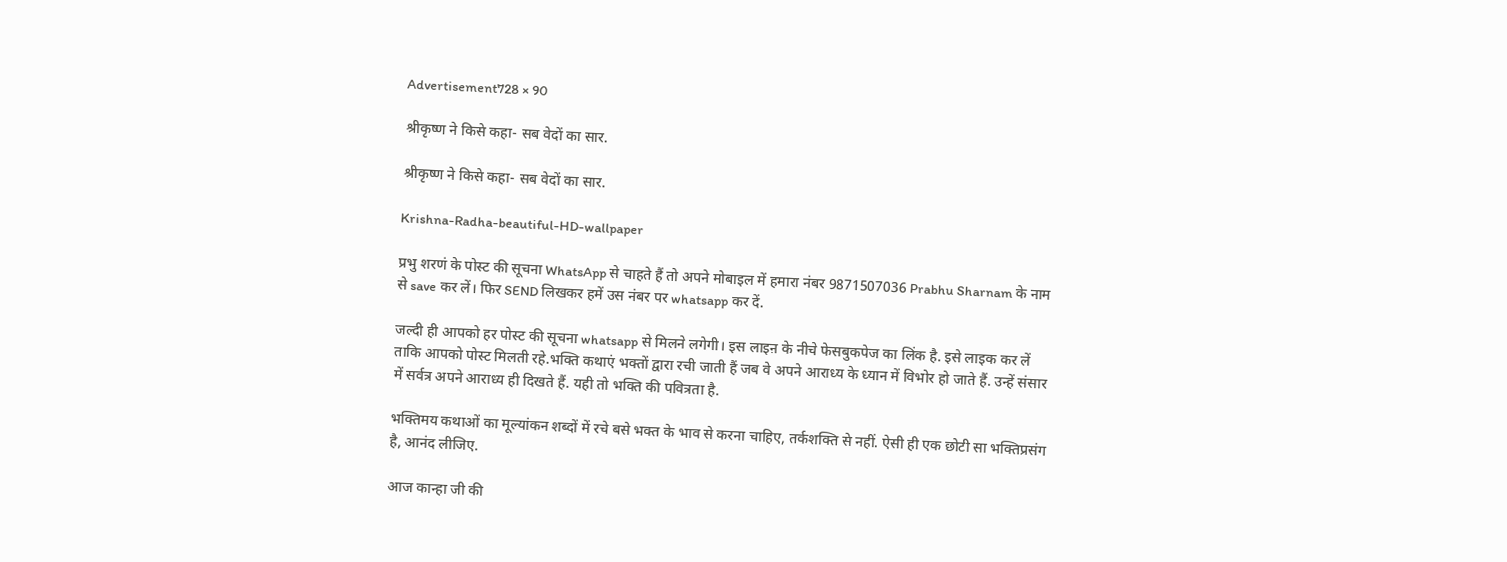Advertisement728 × 90

श्रीकृष्ण ने किसे कहा- सब वेदों का सार.

श्रीकृष्ण ने किसे कहा- सब वेदों का सार.

Krishna-Radha-beautiful-HD-wallpaper

प्रभु शरणं के पोस्ट की सूचना WhatsApp से चाहते हैं तो अपने मोबाइल में हमारा नंबर 9871507036 Prabhu Sharnam के नाम से save कर लें। फिर SEND लिखकर हमें उस नंबर पर whatsapp कर दें.

जल्दी ही आपको हर पोस्ट की सूचना whatsapp से मिलने लगेगी। इस लाइऩ के नीचे फेसबुकपेज का लिंक है. इसे लाइक कर लें ताकि आपको पोस्ट मिलती रहे.भक्ति कथाएं भक्तों द्वारा रची जाती हैं जब वे अपने आराध्य के ध्यान में विभोर हो जाते हैं. उन्हें संसार में सर्वत्र अपने आराध्य ही दिखते हैं. यही तो भक्ति की पवित्रता है.

भक्तिमय कथाओं का मूल्यांकन शब्दों में रचे बसे भक्त के भाव से करना चाहिए, तर्कशक्ति से नहीं. ऐसी ही एक छोटी सा भक्तिप्रसंग है, आनंद लीजिए.

आज कान्हा जी की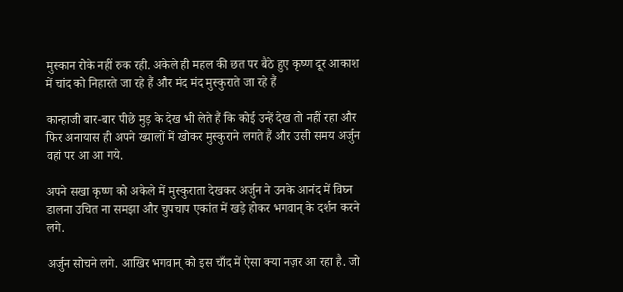मुस्कान रोके नहीं रुक रही. अकेले ही महल की छत पर बैठे हुए कृष्ण दूर आकाश में चांद को निहारते जा रहे हैं और मंद मंद मुस्कुराते जा रहे हैं

कान्हाजी बार-बार पीछे मुड़ के देख भी लेते हैं कि कोई उन्हें देख तो नहीं रहा और फिर अनायास ही अपने ख्यालों में खोकर मुस्कुराने लगते हैं और उसी समय अर्जुन वहां पर आ आ गये.

अपने सखा कृष्ण को अकेले में मुस्कुराता देखकर अर्जुन ने उनके आनंद में विघ्न डालना उचित ना समझा और चुपचाप एकांत में खड़े होकर भगवान् के दर्शन करने लगे.

अर्जुन सोचने लगे. आखिर भगवान् को इस चाँद में ऐसा क्या नज़र आ रहा है. जो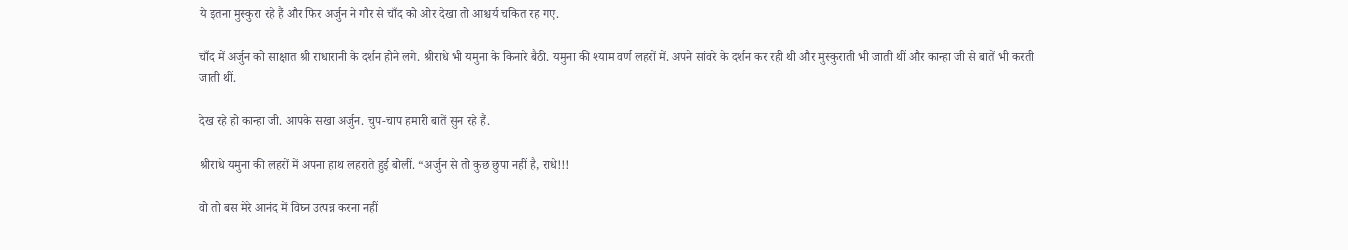ये इतना मुस्कुरा रहे हैं और फिर अर्जुन ने गौर से चाँद को ओर देखा तो आश्चर्य चकित रह गए.

चाँद में अर्जुन को साक्षात श्री राधारानी के दर्शन होने लगे. श्रीराधे भी यमुना के किनारे बैठी. यमुना की श्याम वर्ण लहरों में. अपने सांवरे के दर्शन कर रही थी और मुस्कुराती भी जाती थीं और कान्हा जी से बातें भी करती जाती थीं.

देख रहे हो कान्हा जी. आपके सखा अर्जुन. चुप-चाप हमारी बातें सुन रहे हैं.

श्रीराधे यमुना की लहरों में अपना हाथ लहराते हुई बोलीं. “अर्जुन से तो कुछ छुपा नहीं है, राधे!!!

वो तो बस मेरे आनंद में विघ्न उत्पन्न करना नहीं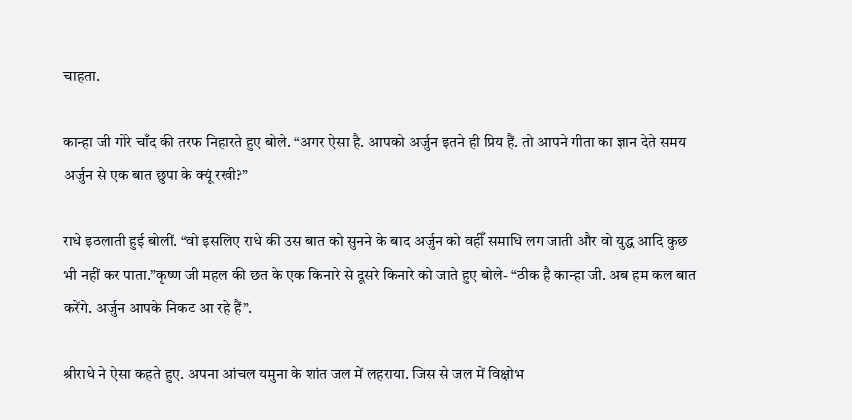चाहता.

कान्हा जी गोरे चाँद की तरफ निहारते हुए बोले. “अगर ऐसा है. आपको अर्जुन इतने ही प्रिय हैं. तो आपने गीता का ज्ञान देते समय अर्जुन से एक बात छुपा के क्यूं रखी?”

राधे इठलाती हुई बोलीं. “वो इसलिए राधे की उस बात को सुनने के बाद अर्जुन को वहीँ समाधि लग जाती और वो युद्ध आदि कुछ भी नहीं कर पाता.”कृष्ण जी महल की छत के एक किनारे से दूसरे किनारे को जाते हुए बोले- “ठीक है कान्हा जी. अब हम कल बात करेंगे. अर्जुन आपके निकट आ रहे हैं”.

श्रीराधे ने ऐसा कहते हुए. अपना आंचल यमुना के शांत जल में लहराया. जिस से जल में विक्षोभ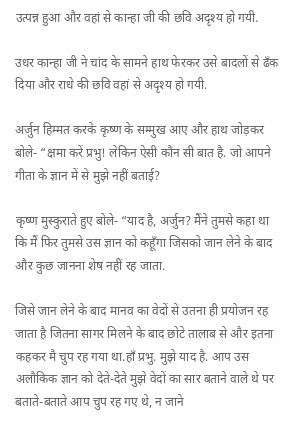उत्पन्न हुआ और वहां से कान्हा जी की छवि अदृश्य हो गयी.

उधर कान्हा जी ने चांद के सामने हाथ फेरकर उसे बादलों से ढँक दिया और राधे की छवि वहां से अदृश्य हो गयी.

अर्जुन हिम्मत करके कृष्ण के सम्मुख आए और हाथ जोड़कर बोले- “क्षमा करें प्रभु! लेकिन ऐसी कौन सी बात है. जो आपने गीता के ज्ञान में से मुझे नहीं बताई?

कृष्ण मुस्कुराते हुए बोले- “याद है, अर्जुन? मैंने तुमसे कहा था कि मैं फिर तुमसे उस ज्ञान को कहूँगा जिसको जान लेने के बाद और कुछ जानना शेष नहीं रह जाता.

जिसे जान लेने के बाद मानव का वेदों से उतना ही प्रयोजन रह जाता है जितना सागर मिलने के बाद छोटे तालाब से और इतना कहकर मै चुप रह गया था.हाँ प्रभु. मुझे याद है. आप उस अलौकिक ज्ञान को देते-देते मुझे वेदों का सार बताने वाले थे पर बताते-बताते आप चुप रह गए थे, न जाने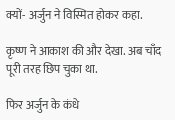क्यों- अर्जुन ने विस्मित होकर कहा.

कृष्ण ने आकाश की और देखा. अब चाँद पूरी तरह छिप चुका था.

फिर अर्जुन के कंधे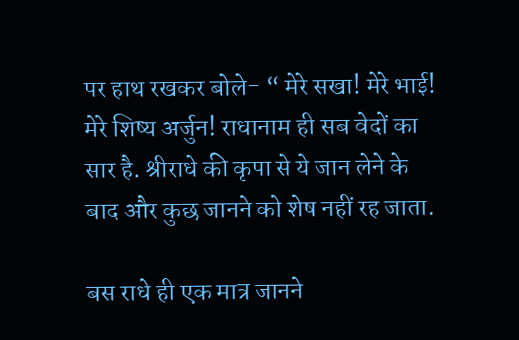पर हाथ रखकर बोले- “ मेरे सखा! मेरे भाई! मेरे शिष्य अर्जुन! राधानाम ही सब वेदों का सार है. श्रीराधे की कृपा से ये जान लेने के बाद और कुछ जानने को शेष नहीं रह जाता.

बस राधे ही एक मात्र जानने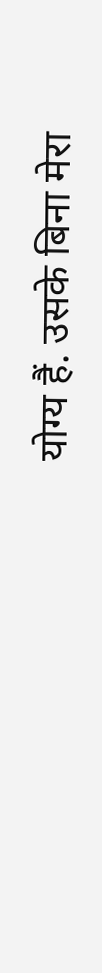योग्य हैं. उसके बिना मेरा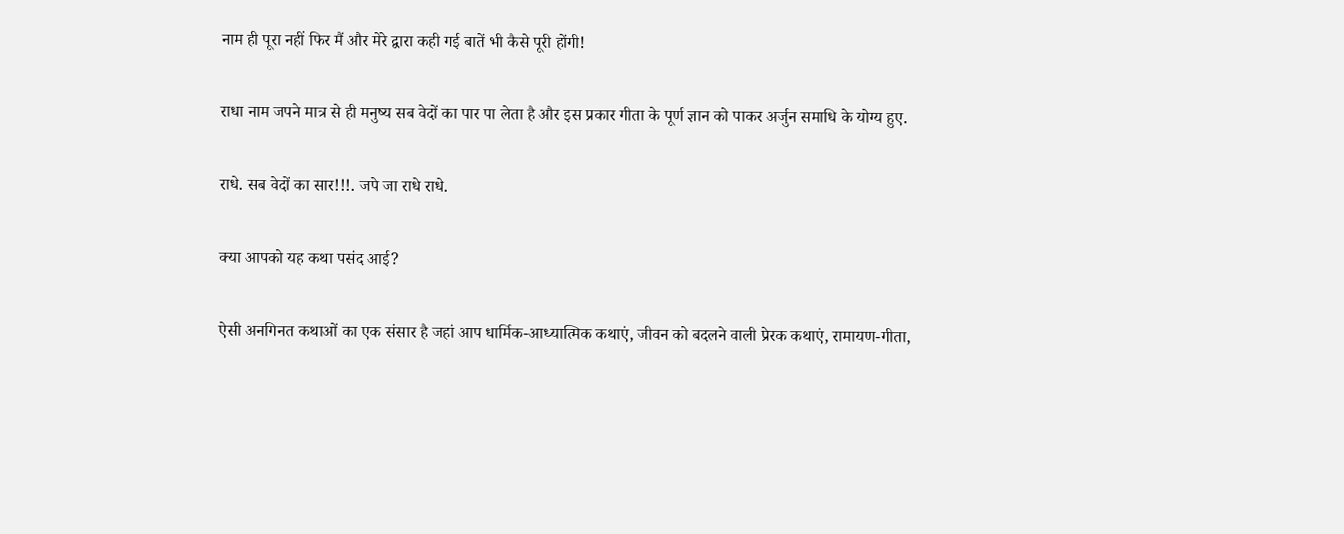नाम ही पूरा नहीं फिर मैं और मेरे द्वारा कही गई बातें भी कैसे पूरी होंगी!

राधा नाम जपने मात्र से ही मनुष्य सब वेदों का पार पा लेता है और इस प्रकार गीता के पूर्ण ज्ञान को पाकर अर्जुन समाधि के योग्य हुए.

राधे. सब वेदों का सार!!!. जपे जा राधे राधे.

क्या आपको यह कथा पसंद आई?

ऐसी अनगिनत कथाओं का एक संसार है जहां आप धार्मिक-आध्यात्मिक कथाएं, जीवन को बदलने वाली प्रेरक कथाएं, रामायण-गीता,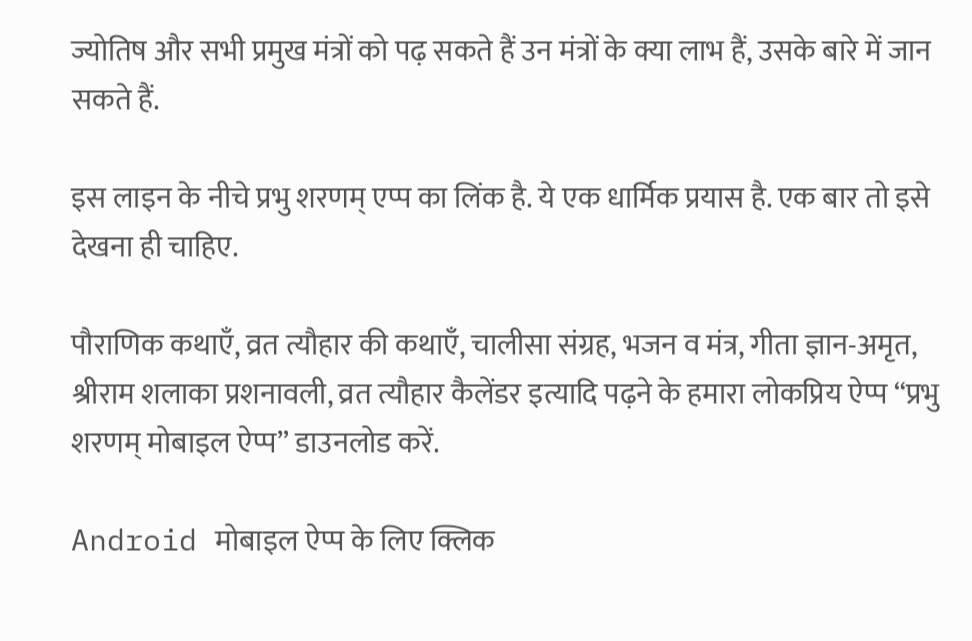ज्योतिष और सभी प्रमुख मंत्रों को पढ़ सकते हैं उन मंत्रों के क्या लाभ हैं, उसके बारे में जान सकते हैं.

इस लाइन के नीचे प्रभु शरणम् एप्प का लिंक है. ये एक धार्मिक प्रयास है. एक बार तो इसे देखना ही चाहिए.

पौराणिक कथाएँ, व्रत त्यौहार की कथाएँ, चालीसा संग्रह, भजन व मंत्र, गीता ज्ञान-अमृत, श्रीराम शलाका प्रशनावली, व्रत त्यौहार कैलेंडर इत्यादि पढ़ने के हमारा लोकप्रिय ऐप्प “प्रभु शरणम् मोबाइल ऐप्प” डाउनलोड करें.

Android मोबाइल ऐप्प के लिए क्लिक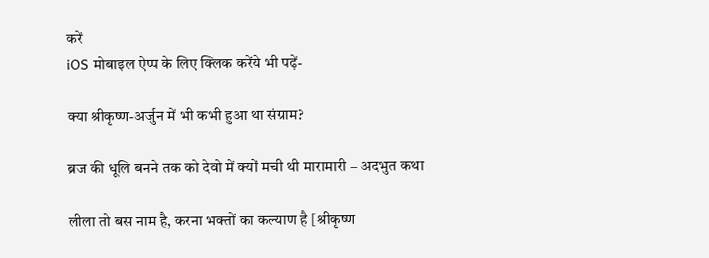करें
iOS मोबाइल ऐप्प के लिए क्लिक करेंये भी पढ़ें-

क्या श्रीकृष्ण-अर्जुन में भी कभी हुआ था संग्राम?

ब्रज की धूलि बनने तक को देवो में क्यों मची थी मारामारी – अदभुत कथा

लीला तो बस नाम है, करना भक्तों का कल्याण है [श्रीकृष्ण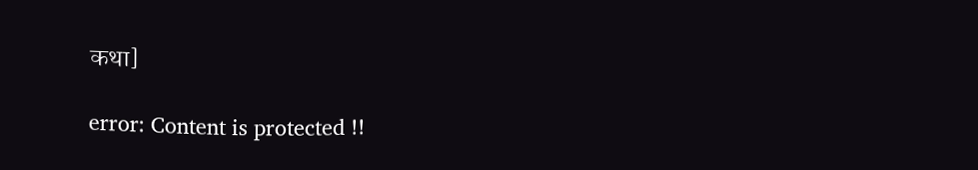कथा]

error: Content is protected !!